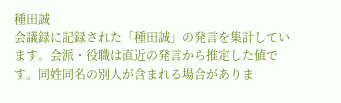種田誠
会議録に記録された「種田誠」の発言を集計しています。会派・役職は直近の発言から推定した値です。同姓同名の別人が含まれる場合がありま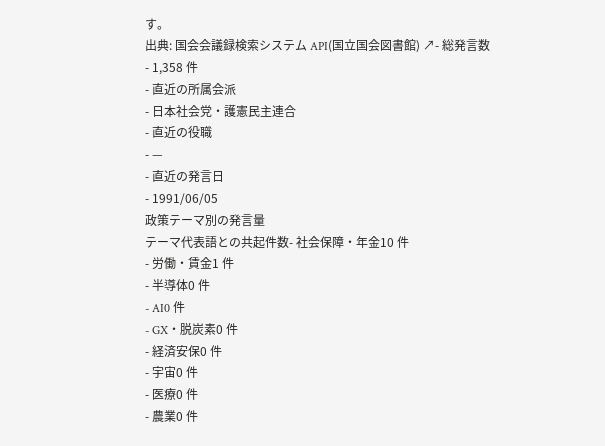す。
出典: 国会会議録検索システム API(国立国会図書館) ↗- 総発言数
- 1,358 件
- 直近の所属会派
- 日本社会党・護憲民主連合
- 直近の役職
- —
- 直近の発言日
- 1991/06/05
政策テーマ別の発言量
テーマ代表語との共起件数- 社会保障・年金10 件
- 労働・賃金1 件
- 半導体0 件
- AI0 件
- GX・脱炭素0 件
- 経済安保0 件
- 宇宙0 件
- 医療0 件
- 農業0 件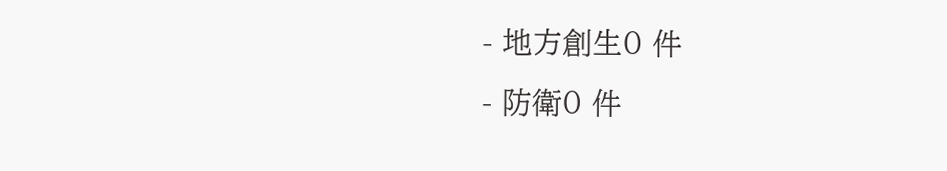- 地方創生0 件
- 防衛0 件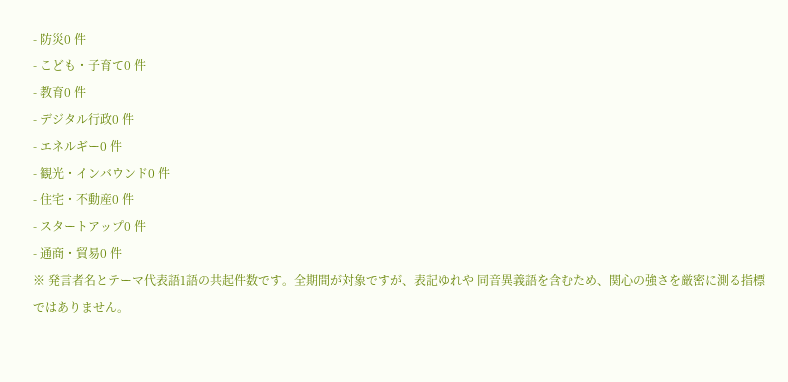- 防災0 件
- こども・子育て0 件
- 教育0 件
- デジタル行政0 件
- エネルギー0 件
- 観光・インバウンド0 件
- 住宅・不動産0 件
- スタートアップ0 件
- 通商・貿易0 件
※ 発言者名とテーマ代表語1語の共起件数です。全期間が対象ですが、表記ゆれや 同音異義語を含むため、関心の強さを厳密に測る指標ではありません。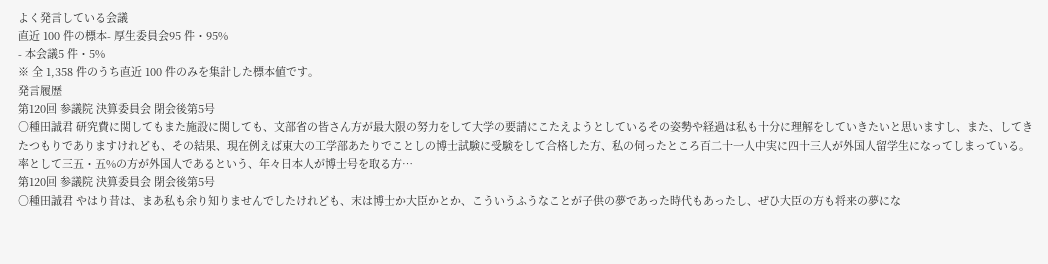よく発言している会議
直近 100 件の標本- 厚生委員会95 件・95%
- 本会議5 件・5%
※ 全 1,358 件のうち直近 100 件のみを集計した標本値です。
発言履歴
第120回 参議院 決算委員会 閉会後第5号
○種田誠君 研究費に関してもまた施設に関しても、文部省の皆さん方が最大限の努力をして大学の要請にこたえようとしているその姿勢や経過は私も十分に理解をしていきたいと思いますし、また、してきたつもりでありますけれども、その結果、現在例えば東大の工学部あたりでことしの博士試験に受験をして合格した方、私の伺ったところ百二十一人中実に四十三人が外国人留学生になってしまっている。率として三五・五%の方が外国人であるという、年々日本人が博士号を取る方…
第120回 参議院 決算委員会 閉会後第5号
○種田誠君 やはり昔は、まあ私も余り知りませんでしたけれども、末は博士か大臣かとか、こういうふうなことが子供の夢であった時代もあったし、ぜひ大臣の方も将来の夢にな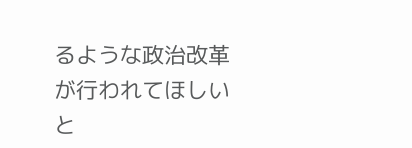るような政治改革が行われてほしいと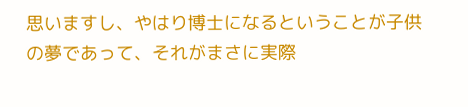思いますし、やはり博士になるということが子供の夢であって、それがまさに実際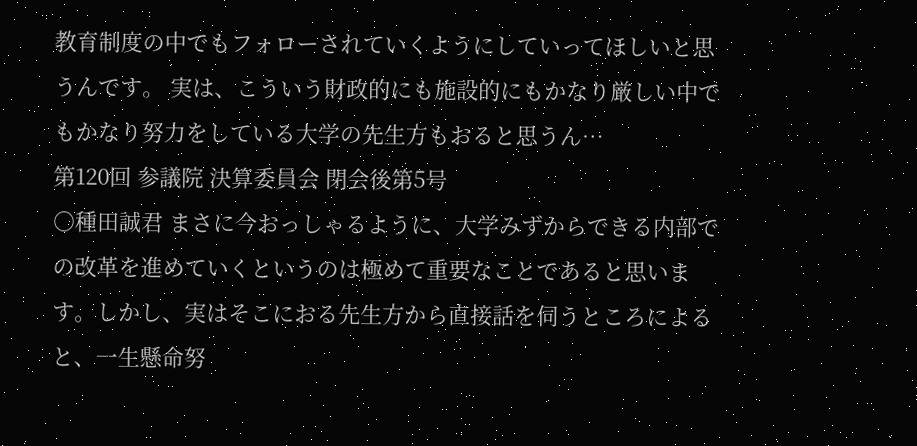教育制度の中でもフォローされていくようにしていってほしいと思うんです。 実は、こういう財政的にも施設的にもかなり厳しい中でもかなり努力をしている大学の先生方もおると思うん…
第120回 参議院 決算委員会 閉会後第5号
○種田誠君 まさに今おっしゃるように、大学みずからできる内部での改革を進めていくというのは極めて重要なことであると思います。しかし、実はそこにおる先生方から直接話を伺うところによると、一生懸命努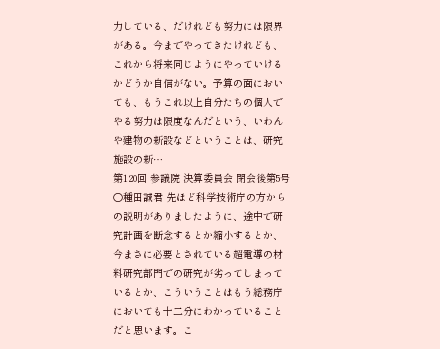力している、だけれども努力には限界がある。今までやってきたけれども、これから将来同じようにやっていけるかどうか自信がない。予算の面においても、もうこれ以上自分たちの個人でやる努力は限度なんだという、いわんや建物の新設などということは、研究施設の新…
第120回 参議院 決算委員会 閉会後第5号
○種田誠君 先ほど科学技術庁の方からの説明がありましたように、途中で研究計画を断念するとか縮小するとか、今まさに必要とされている超電導の材料研究部門での研究が劣ってしまっているとか、こういうことはもう総務庁においても十二分にわかっていることだと思います。こ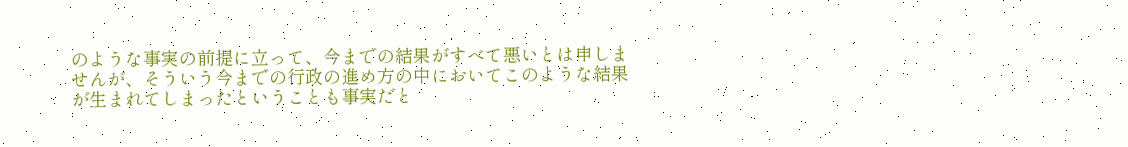のような事実の前提に立って、今までの結果がすべて悪いとは申しませんが、そういう今までの行政の進め方の中においてこのような結果が生まれてしまったということも事実だと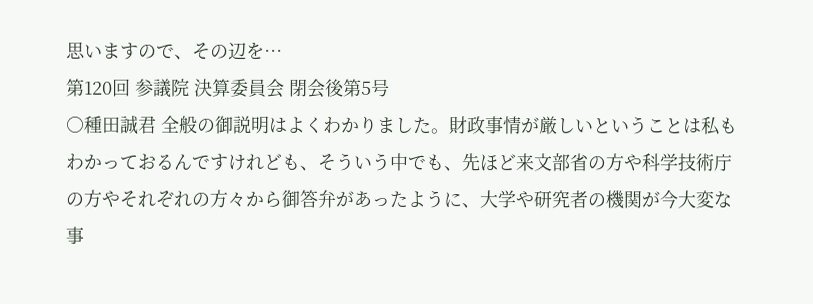思いますので、その辺を…
第120回 参議院 決算委員会 閉会後第5号
○種田誠君 全般の御説明はよくわかりました。財政事情が厳しいということは私もわかっておるんですけれども、そういう中でも、先ほど来文部省の方や科学技術庁の方やそれぞれの方々から御答弁があったように、大学や研究者の機関が今大変な事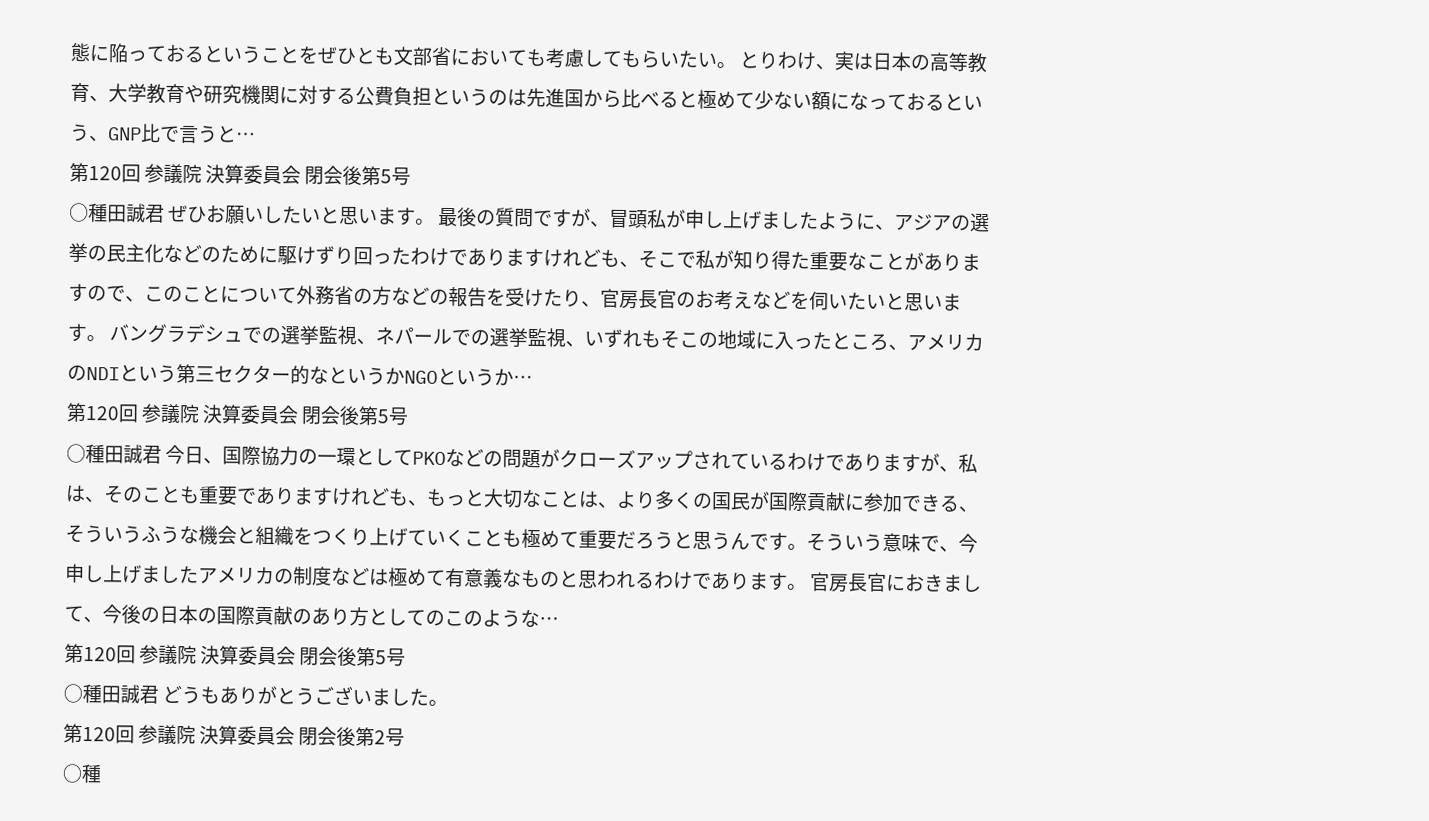態に陥っておるということをぜひとも文部省においても考慮してもらいたい。 とりわけ、実は日本の高等教育、大学教育や研究機関に対する公費負担というのは先進国から比べると極めて少ない額になっておるという、GNP比で言うと…
第120回 参議院 決算委員会 閉会後第5号
○種田誠君 ぜひお願いしたいと思います。 最後の質問ですが、冒頭私が申し上げましたように、アジアの選挙の民主化などのために駆けずり回ったわけでありますけれども、そこで私が知り得た重要なことがありますので、このことについて外務省の方などの報告を受けたり、官房長官のお考えなどを伺いたいと思います。 バングラデシュでの選挙監視、ネパールでの選挙監視、いずれもそこの地域に入ったところ、アメリカのNDIという第三セクター的なというかNGOというか…
第120回 参議院 決算委員会 閉会後第5号
○種田誠君 今日、国際協力の一環としてPKOなどの問題がクローズアップされているわけでありますが、私は、そのことも重要でありますけれども、もっと大切なことは、より多くの国民が国際貢献に参加できる、そういうふうな機会と組織をつくり上げていくことも極めて重要だろうと思うんです。そういう意味で、今申し上げましたアメリカの制度などは極めて有意義なものと思われるわけであります。 官房長官におきまして、今後の日本の国際貢献のあり方としてのこのような…
第120回 参議院 決算委員会 閉会後第5号
○種田誠君 どうもありがとうございました。
第120回 参議院 決算委員会 閉会後第2号
○種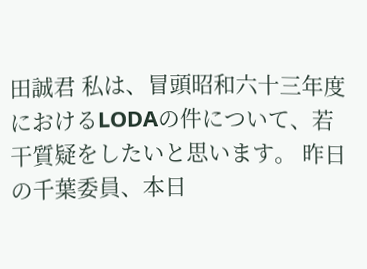田誠君 私は、冒頭昭和六十三年度におけるLODAの件について、若干質疑をしたいと思います。 昨日の千葉委員、本日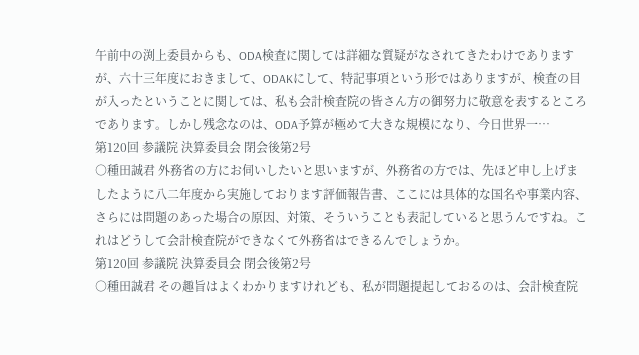午前中の渕上委員からも、ODA検査に関しては詳細な質疑がなされてきたわけでありますが、六十三年度におきまして、ODAKにして、特記事項という形ではありますが、検査の目が入ったということに関しては、私も会計検査院の皆さん方の御努力に敬意を表するところであります。しかし残念なのは、ODA予算が極めて大きな規模になり、今日世界一…
第120回 参議院 決算委員会 閉会後第2号
○種田誠君 外務省の方にお伺いしたいと思いますが、外務省の方では、先ほど申し上げましたように八二年度から実施しております評価報告書、ここには具体的な国名や事業内容、さらには問題のあった場合の原因、対策、そういうことも表記していると思うんですね。これはどうして会計検査院ができなくて外務省はできるんでしょうか。
第120回 参議院 決算委員会 閉会後第2号
○種田誠君 その趣旨はよくわかりますけれども、私が問題提起しておるのは、会計検査院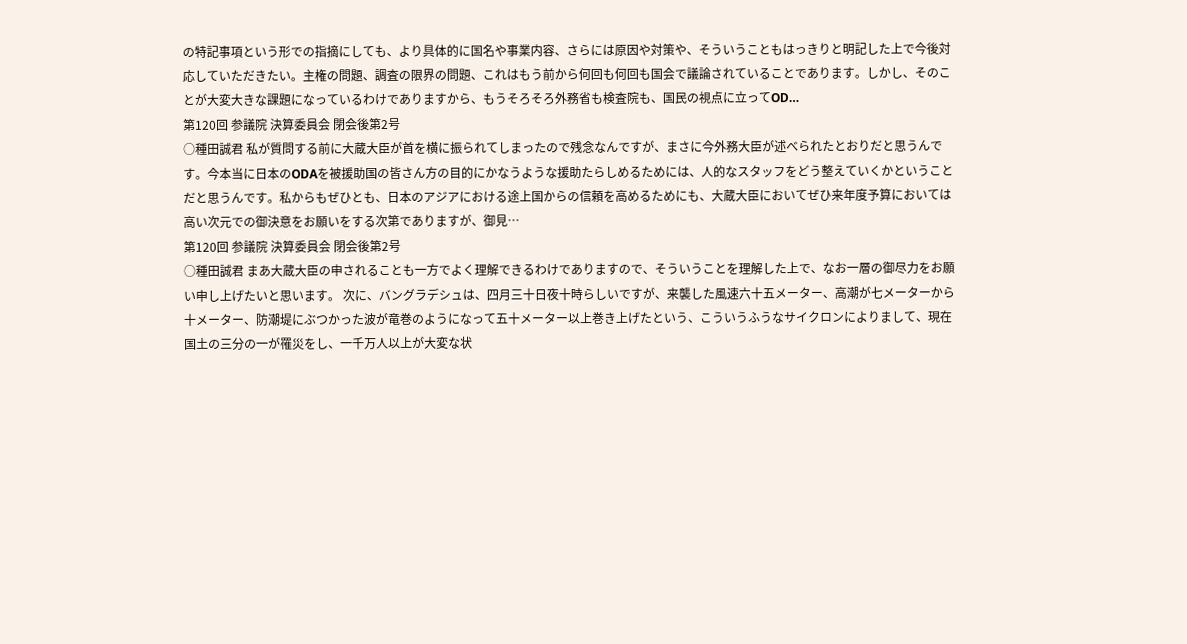の特記事項という形での指摘にしても、より具体的に国名や事業内容、さらには原因や対策や、そういうこともはっきりと明記した上で今後対応していただきたい。主権の問題、調査の限界の問題、これはもう前から何回も何回も国会で議論されていることであります。しかし、そのことが大変大きな課題になっているわけでありますから、もうそろそろ外務省も検査院も、国民の視点に立ってOD…
第120回 参議院 決算委員会 閉会後第2号
○種田誠君 私が質問する前に大蔵大臣が首を横に振られてしまったので残念なんですが、まさに今外務大臣が述べられたとおりだと思うんです。今本当に日本のODAを被援助国の皆さん方の目的にかなうような援助たらしめるためには、人的なスタッフをどう整えていくかということだと思うんです。私からもぜひとも、日本のアジアにおける途上国からの信頼を高めるためにも、大蔵大臣においてぜひ来年度予算においては高い次元での御決意をお願いをする次第でありますが、御見…
第120回 参議院 決算委員会 閉会後第2号
○種田誠君 まあ大蔵大臣の申されることも一方でよく理解できるわけでありますので、そういうことを理解した上で、なお一層の御尽力をお願い申し上げたいと思います。 次に、バングラデシュは、四月三十日夜十時らしいですが、来襲した風速六十五メーター、高潮が七メーターから十メーター、防潮堤にぶつかった波が竜巻のようになって五十メーター以上巻き上げたという、こういうふうなサイクロンによりまして、現在国土の三分の一が罹災をし、一千万人以上が大変な状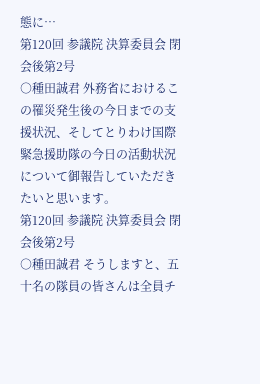態に…
第120回 参議院 決算委員会 閉会後第2号
○種田誠君 外務省におけるこの罹災発生後の今日までの支援状況、そしてとりわけ国際緊急援助隊の今日の活動状況について御報告していただきたいと思います。
第120回 参議院 決算委員会 閉会後第2号
○種田誠君 そうしますと、五十名の隊員の皆さんは全員チ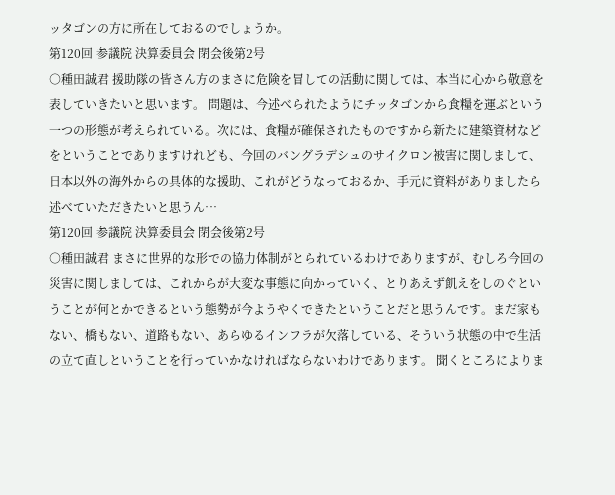ッタゴンの方に所在しておるのでしょうか。
第120回 参議院 決算委員会 閉会後第2号
○種田誠君 援助隊の皆さん方のまさに危険を冒しての活動に関しては、本当に心から敬意を表していきたいと思います。 問題は、今述べられたようにチッタゴンから食糧を運ぶという一つの形態が考えられている。次には、食糧が確保されたものですから新たに建築資材などをということでありますけれども、今回のバングラデシュのサイクロン被害に関しまして、日本以外の海外からの具体的な援助、これがどうなっておるか、手元に資料がありましたら述べていただきたいと思うん…
第120回 参議院 決算委員会 閉会後第2号
○種田誠君 まさに世界的な形での協力体制がとられているわけでありますが、むしろ今回の災害に関しましては、これからが大変な事態に向かっていく、とりあえず飢えをしのぐということが何とかできるという態勢が今ようやくできたということだと思うんです。まだ家もない、橋もない、道路もない、あらゆるインフラが欠落している、そういう状態の中で生活の立て直しということを行っていかなければならないわけであります。 聞くところによりま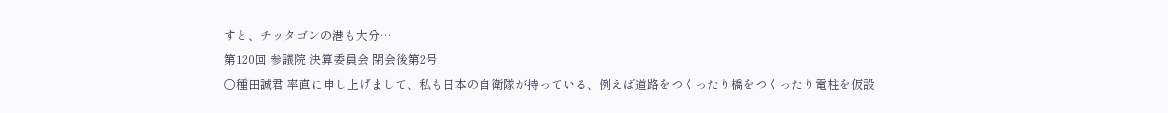すと、チッタゴンの港も大分…
第120回 参議院 決算委員会 閉会後第2号
○種田誠君 率直に申し上げまして、私も日本の自衛隊が持っている、例えば道路をつくったり橋をつくったり電柱を仮設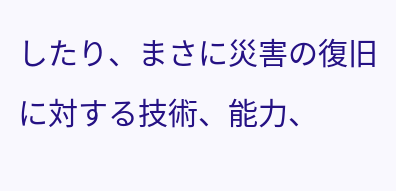したり、まさに災害の復旧に対する技術、能力、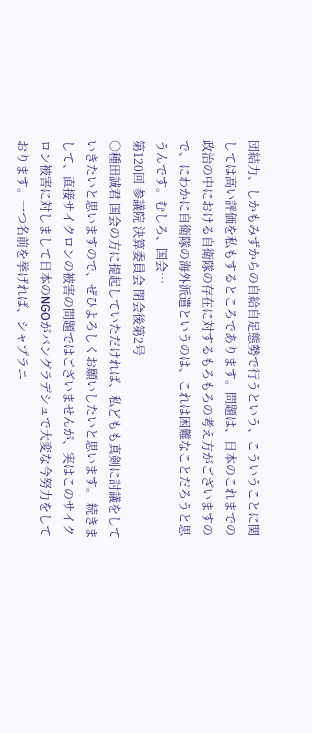団結力、しかもみずからの自給自足態勢で行うという、こういうことに関しては高い評価を私もするところであります。問題は、日本のこれまでの政治の中における自衛隊の存在に対するもろもろの考え方がございますので、にわかに自衛隊の海外派遣というのは、これは困難なことだろうと思うんです。むしろ、国会…
第120回 参議院 決算委員会 閉会後第2号
○種田誠君 国会の方に提起していただければ、私どもも真剣に討議をしていきたいと思いますので、ぜひよろしくお願いしたいと思います。 続きまして、直接サイクロンの被害の問題ではございませんが、実はこのサイクロン被害に対しまして日本のNGOがバングラデシュで大変な今努力をしております。一つ名前を挙げれば、シャプラニ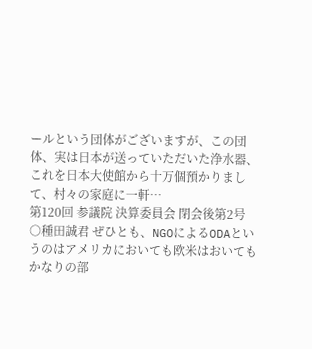ールという団体がございますが、この団体、実は日本が送っていただいた浄水器、これを日本大使館から十万個預かりまして、村々の家庭に一軒…
第120回 参議院 決算委員会 閉会後第2号
○種田誠君 ぜひとも、NGOによるODAというのはアメリカにおいても欧米はおいてもかなりの部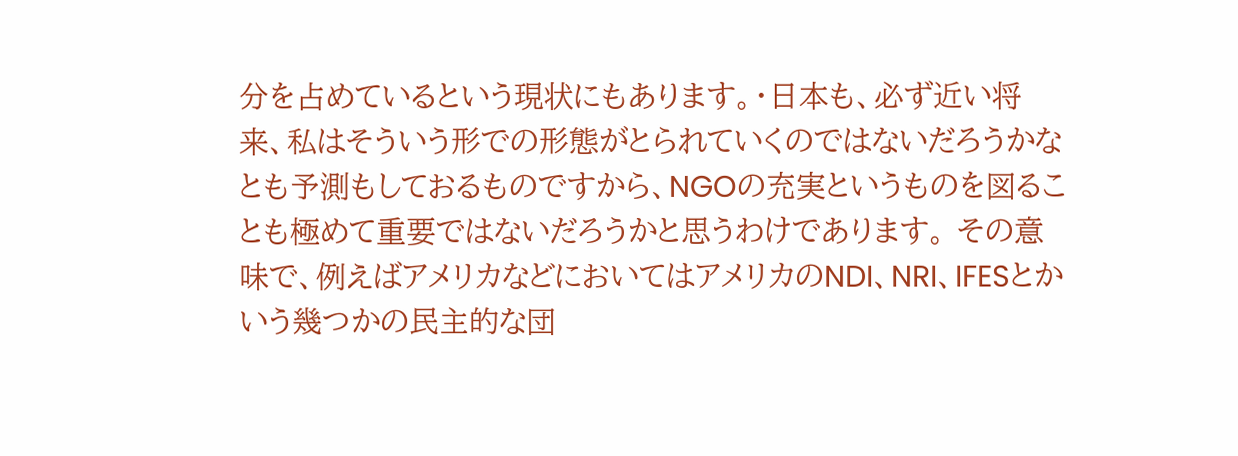分を占めているという現状にもあります。・日本も、必ず近い将来、私はそういう形での形態がとられていくのではないだろうかなとも予測もしておるものですから、NGOの充実というものを図ることも極めて重要ではないだろうかと思うわけであります。 その意味で、例えばアメリカなどにおいてはアメリカのNDI、NRI、IFESとかいう幾つかの民主的な団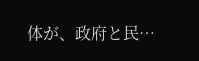体が、政府と民…